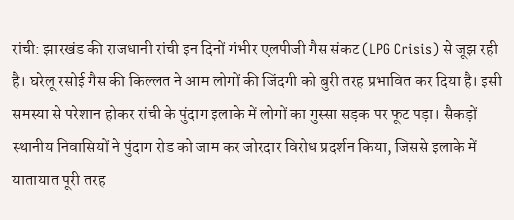रांची: झारखंड की राजधानी रांची इन दिनों गंभीर एलपीजी गैस संकट (LPG Crisis) से जूझ रही है। घरेलू रसोई गैस की किल्लत ने आम लोगों की जिंदगी को बुरी तरह प्रभावित कर दिया है। इसी समस्या से परेशान होकर रांची के पुंदाग इलाके में लोगों का गुस्सा सड़क पर फूट पड़ा। सैकड़ों स्थानीय निवासियों ने पुंदाग रोड को जाम कर जोरदार विरोध प्रदर्शन किया, जिससे इलाके में यातायात पूरी तरह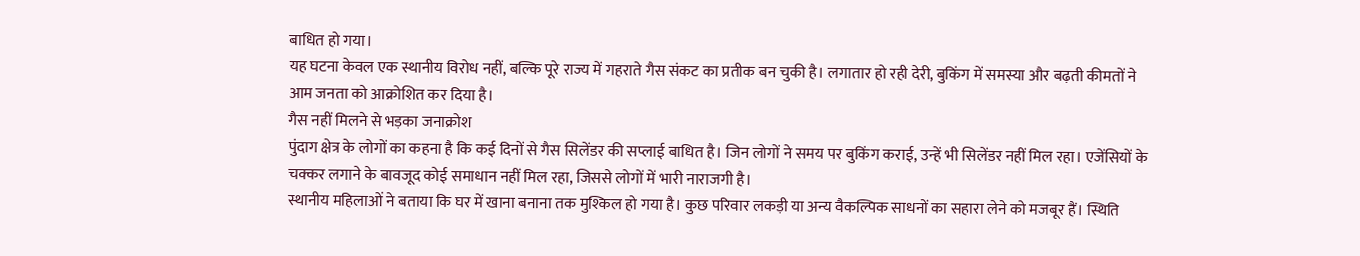बाधित हो गया।
यह घटना केवल एक स्थानीय विरोध नहीं, बल्कि पूरे राज्य में गहराते गैस संकट का प्रतीक बन चुकी है। लगातार हो रही देरी, बुकिंग में समस्या और बढ़ती कीमतों ने आम जनता को आक्रोशित कर दिया है।
गैस नहीं मिलने से भड़का जनाक्रोश
पुंदाग क्षेत्र के लोगों का कहना है कि कई दिनों से गैस सिलेंडर की सप्लाई बाधित है। जिन लोगों ने समय पर बुकिंग कराई, उन्हें भी सिलेंडर नहीं मिल रहा। एजेंसियों के चक्कर लगाने के बावजूद कोई समाधान नहीं मिल रहा, जिससे लोगों में भारी नाराजगी है।
स्थानीय महिलाओं ने बताया कि घर में खाना बनाना तक मुश्किल हो गया है। कुछ परिवार लकड़ी या अन्य वैकल्पिक साधनों का सहारा लेने को मजबूर हैं। स्थिति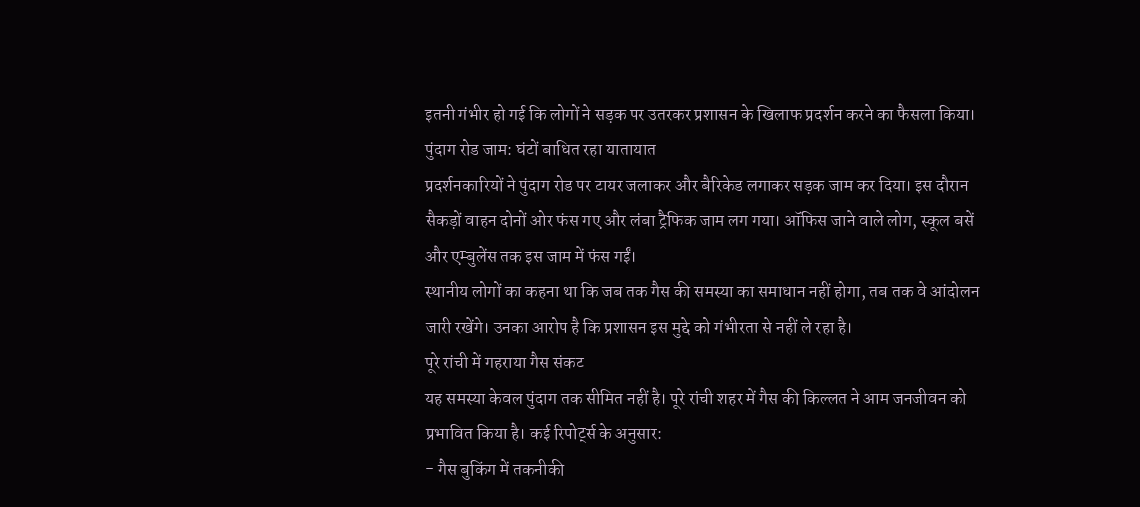इतनी गंभीर हो गई कि लोगों ने सड़क पर उतरकर प्रशासन के खिलाफ प्रदर्शन करने का फैसला किया।
पुंदाग रोड जाम: घंटों बाधित रहा यातायात
प्रदर्शनकारियों ने पुंदाग रोड पर टायर जलाकर और बैरिकेड लगाकर सड़क जाम कर दिया। इस दौरान सैकड़ों वाहन दोनों ओर फंस गए और लंबा ट्रैफिक जाम लग गया। ऑफिस जाने वाले लोग, स्कूल बसें और एम्बुलेंस तक इस जाम में फंस गईं।
स्थानीय लोगों का कहना था कि जब तक गैस की समस्या का समाधान नहीं होगा, तब तक वे आंदोलन जारी रखेंगे। उनका आरोप है कि प्रशासन इस मुद्दे को गंभीरता से नहीं ले रहा है।
पूरे रांची में गहराया गैस संकट
यह समस्या केवल पुंदाग तक सीमित नहीं है। पूरे रांची शहर में गैस की किल्लत ने आम जनजीवन को प्रभावित किया है। कई रिपोर्ट्स के अनुसार:
- गैस बुकिंग में तकनीकी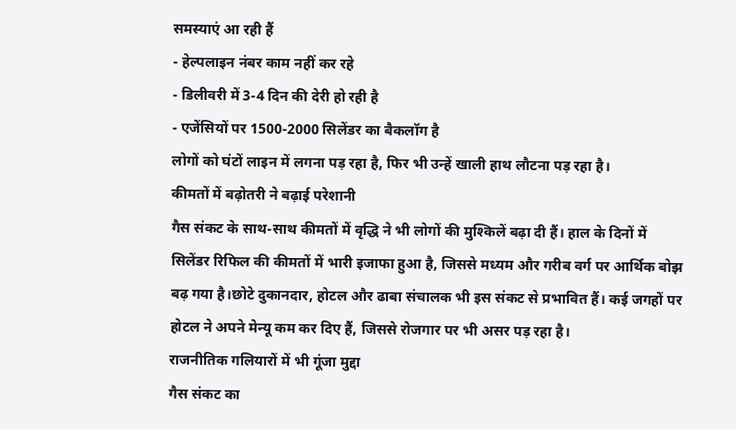समस्याएं आ रही हैं
- हेल्पलाइन नंबर काम नहीं कर रहे
- डिलीवरी में 3-4 दिन की देरी हो रही है
- एजेंसियों पर 1500-2000 सिलेंडर का बैकलॉग है
लोगों को घंटों लाइन में लगना पड़ रहा है, फिर भी उन्हें खाली हाथ लौटना पड़ रहा है।
कीमतों में बढ़ोतरी ने बढ़ाई परेशानी
गैस संकट के साथ-साथ कीमतों में वृद्धि ने भी लोगों की मुश्किलें बढ़ा दी हैं। हाल के दिनों में सिलेंडर रिफिल की कीमतों में भारी इजाफा हुआ है, जिससे मध्यम और गरीब वर्ग पर आर्थिक बोझ बढ़ गया है।छोटे दुकानदार, होटल और ढाबा संचालक भी इस संकट से प्रभावित हैं। कई जगहों पर होटल ने अपने मेन्यू कम कर दिए हैं, जिससे रोजगार पर भी असर पड़ रहा है।
राजनीतिक गलियारों में भी गूंजा मुद्दा
गैस संकट का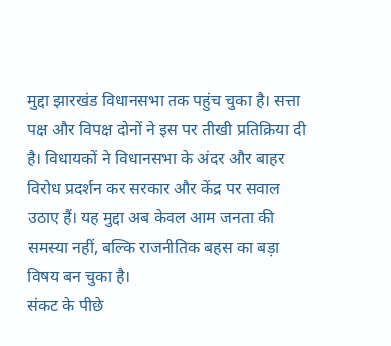मुद्दा झारखंड विधानसभा तक पहुंच चुका है। सत्ता पक्ष और विपक्ष दोनों ने इस पर तीखी प्रतिक्रिया दी है। विधायकों ने विधानसभा के अंदर और बाहर विरोध प्रदर्शन कर सरकार और केंद्र पर सवाल उठाए हैं। यह मुद्दा अब केवल आम जनता की समस्या नहीं, बल्कि राजनीतिक बहस का बड़ा विषय बन चुका है।
संकट के पीछे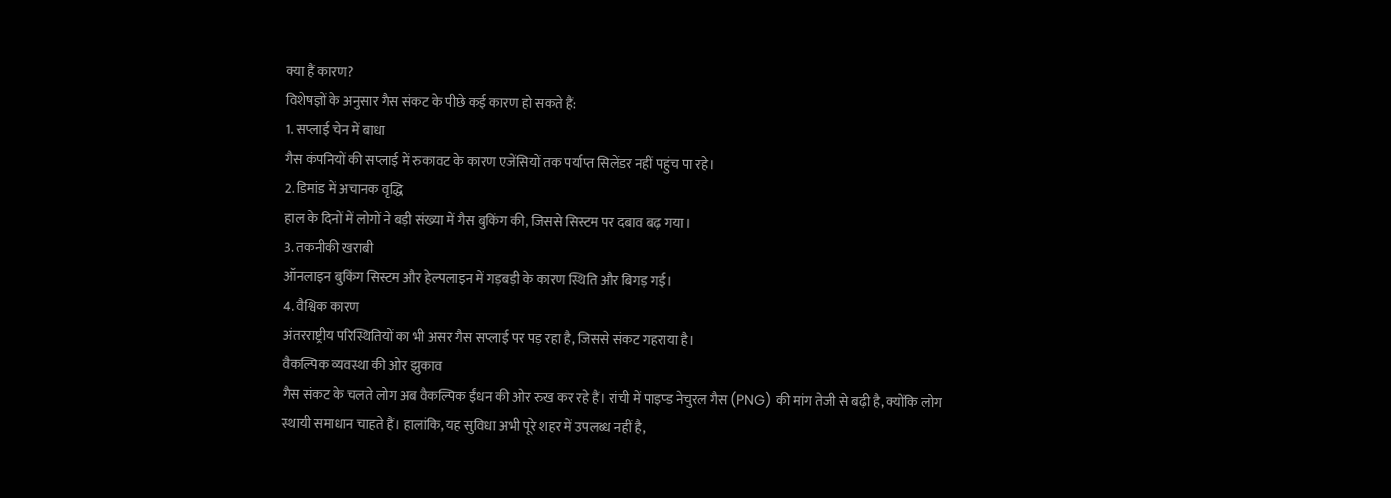क्या हैं कारण?
विशेषज्ञों के अनुसार गैस संकट के पीछे कई कारण हो सकते हैं:
1. सप्लाई चेन में बाधा
गैस कंपनियों की सप्लाई में रुकावट के कारण एजेंसियों तक पर्याप्त सिलेंडर नहीं पहुंच पा रहे।
2. डिमांड में अचानक वृद्धि
हाल के दिनों में लोगों ने बड़ी संख्या में गैस बुकिंग की, जिससे सिस्टम पर दबाव बढ़ गया।
3. तकनीकी खराबी
ऑनलाइन बुकिंग सिस्टम और हेल्पलाइन में गड़बड़ी के कारण स्थिति और बिगड़ गई।
4. वैश्विक कारण
अंतरराष्ट्रीय परिस्थितियों का भी असर गैस सप्लाई पर पड़ रहा है, जिससे संकट गहराया है।
वैकल्पिक व्यवस्था की ओर झुकाव
गैस संकट के चलते लोग अब वैकल्पिक ईंधन की ओर रुख कर रहे हैं। रांची में पाइप्ड नेचुरल गैस (PNG) की मांग तेजी से बढ़ी है, क्योंकि लोग स्थायी समाधान चाहते हैं। हालांकि, यह सुविधा अभी पूरे शहर में उपलब्ध नहीं है,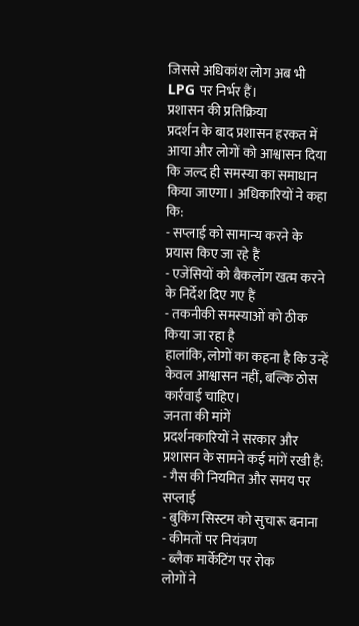जिससे अधिकांश लोग अब भी LPG पर निर्भर हैं।
प्रशासन की प्रतिक्रिया
प्रदर्शन के बाद प्रशासन हरकत में आया और लोगों को आश्वासन दिया कि जल्द ही समस्या का समाधान किया जाएगा। अधिकारियों ने कहा कि:
- सप्लाई को सामान्य करने के प्रयास किए जा रहे हैं
- एजेंसियों को बैकलॉग खत्म करने के निर्देश दिए गए हैं
- तकनीकी समस्याओं को ठीक किया जा रहा है
हालांकि, लोगों का कहना है कि उन्हें केवल आश्वासन नहीं, बल्कि ठोस कार्रवाई चाहिए।
जनता की मांगें
प्रदर्शनकारियों ने सरकार और प्रशासन के सामने कई मांगें रखी हैं:
- गैस की नियमित और समय पर सप्लाई
- बुकिंग सिस्टम को सुचारू बनाना
- कीमतों पर नियंत्रण
- ब्लैक मार्केटिंग पर रोक
लोगों ने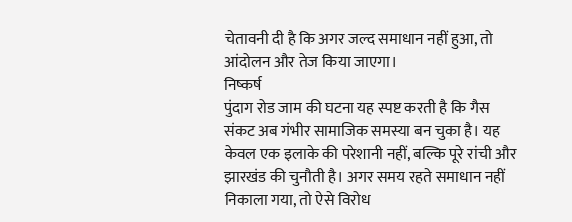चेतावनी दी है कि अगर जल्द समाधान नहीं हुआ, तो आंदोलन और तेज किया जाएगा।
निष्कर्ष
पुंदाग रोड जाम की घटना यह स्पष्ट करती है कि गैस संकट अब गंभीर सामाजिक समस्या बन चुका है। यह केवल एक इलाके की परेशानी नहीं, बल्कि पूरे रांची और झारखंड की चुनौती है। अगर समय रहते समाधान नहीं निकाला गया, तो ऐसे विरोध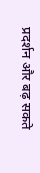प्रदर्शन और बढ़ सकते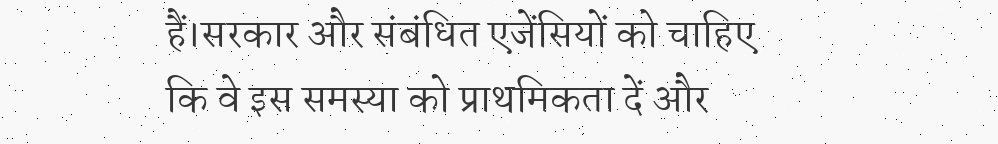हैं।सरकार और संबंधित एजेंसियों को चाहिए कि वे इस समस्या को प्राथमिकता दें और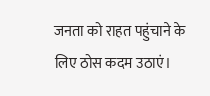जनता को राहत पहुंचाने के लिए ठोस कदम उठाएं।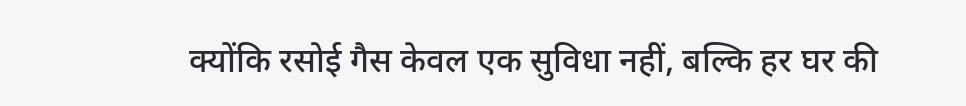क्योंकि रसोई गैस केवल एक सुविधा नहीं, बल्कि हर घर की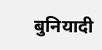बुनियादी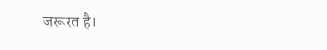जरूरत है।